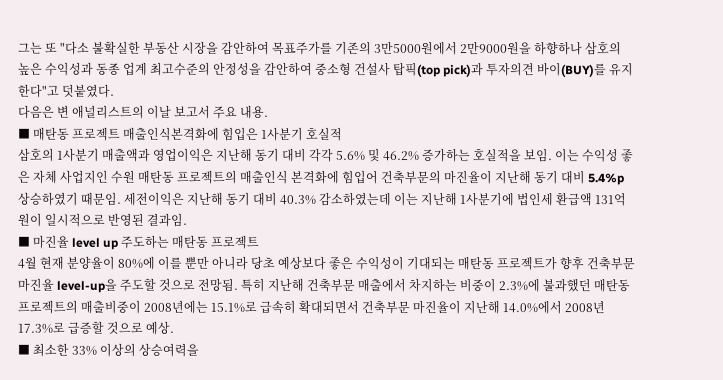그는 또 "다소 불확실한 부동산 시장을 감안하여 목표주가를 기존의 3만5000원에서 2만9000원을 하향하나 삼호의 높은 수익성과 동종 업계 최고수준의 안정성을 감안하여 중소형 건설사 탑픽(top pick)과 투자의견 바이(BUY)를 유지한다"고 덧붙였다.
다음은 변 애널리스트의 이날 보고서 주요 내용.
■ 매탄동 프로젝트 매출인식본격화에 힘입은 1사분기 호실적
삼호의 1사분기 매출액과 영업이익은 지난해 동기 대비 각각 5.6% 및 46.2% 증가하는 호실적을 보임. 이는 수익성 좋은 자체 사업지인 수원 매탄동 프로젝트의 매출인식 본격화에 힘입어 건축부문의 마진율이 지난해 동기 대비 5.4%p 상승하였기 때문임. 세전이익은 지난해 동기 대비 40.3% 감소하였는데 이는 지난해 1사분기에 법인세 환급액 131억원이 일시적으로 반영된 결과임.
■ 마진율 level up 주도하는 매탄동 프로젝트
4월 현재 분양율이 80%에 이를 뿐만 아니라 당초 예상보다 좋은 수익성이 기대되는 매탄동 프로젝트가 향후 건축부문 마진율 level-up을 주도할 것으로 전망됨. 특히 지난해 건축부문 매출에서 차지하는 비중이 2.3%에 불과했던 매탄동 프로젝트의 매출비중이 2008년에는 15.1%로 급속히 확대되면서 건축부문 마진율이 지난해 14.0%에서 2008년 17.3%로 급증할 것으로 예상.
■ 최소한 33% 이상의 상승여력을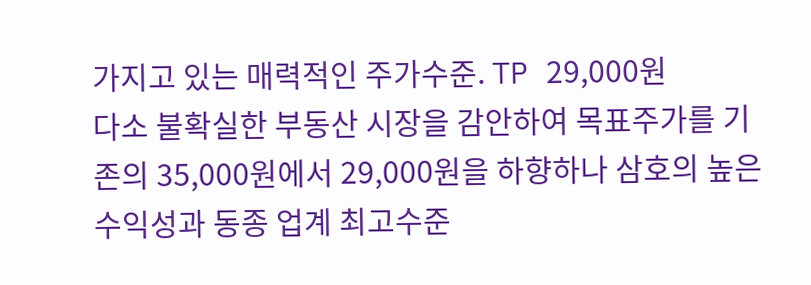가지고 있는 매력적인 주가수준. TP 29,000원
다소 불확실한 부동산 시장을 감안하여 목표주가를 기존의 35,000원에서 29,000원을 하향하나 삼호의 높은 수익성과 동종 업계 최고수준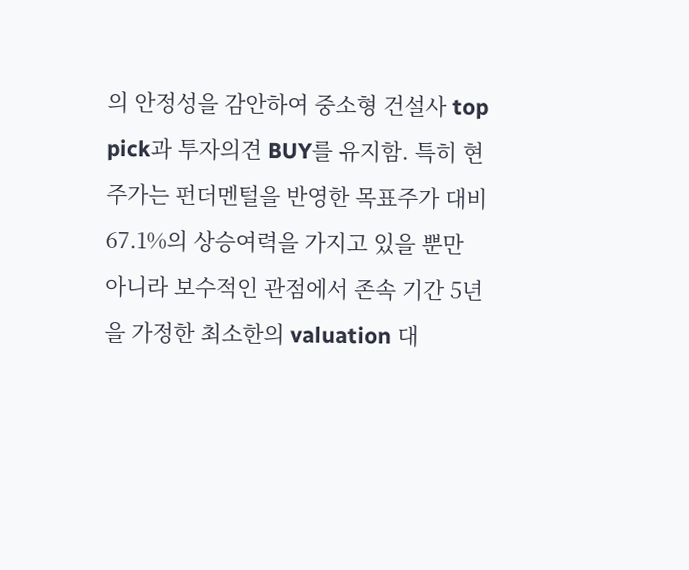의 안정성을 감안하여 중소형 건설사 top pick과 투자의견 BUY를 유지함. 특히 현주가는 펀더멘털을 반영한 목표주가 대비 67.1%의 상승여력을 가지고 있을 뿐만 아니라 보수적인 관점에서 존속 기간 5년을 가정한 최소한의 valuation 대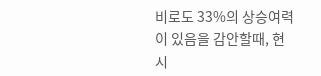비로도 33%의 상승여력이 있음을 감안할때, 현시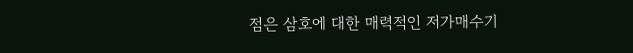점은 삼호에 대한 매력적인 저가매수기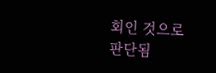회인 것으로 판단됨